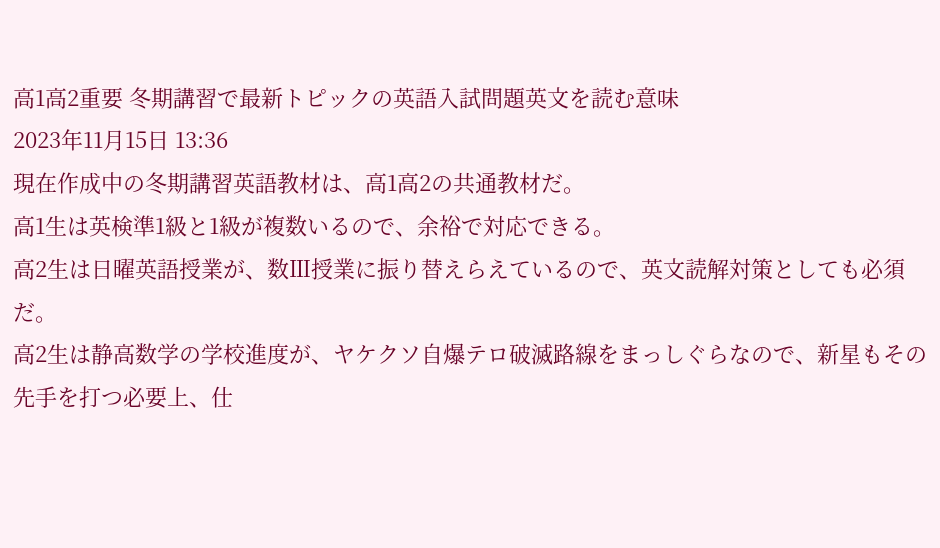高1高2重要 冬期講習で最新トピックの英語入試問題英文を読む意味
2023年11月15日 13:36
現在作成中の冬期講習英語教材は、高1高2の共通教材だ。
高1生は英検準1級と1級が複数いるので、余裕で対応できる。
高2生は日曜英語授業が、数Ⅲ授業に振り替えらえているので、英文読解対策としても必須だ。
高2生は静高数学の学校進度が、ヤケクソ自爆テロ破滅路線をまっしぐらなので、新星もその先手を打つ必要上、仕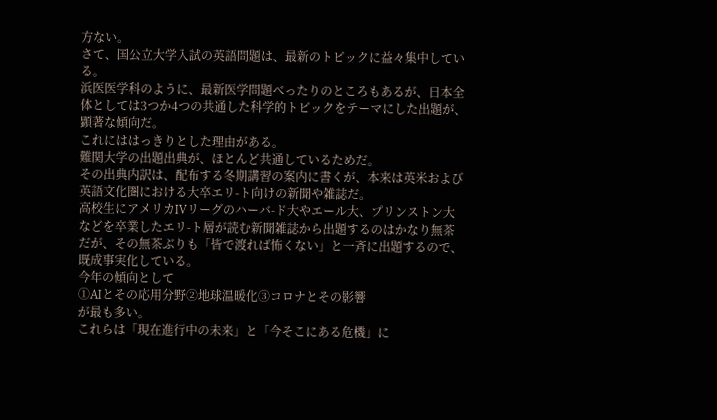方ない。
さて、国公立大学入試の英語問題は、最新のトピックに益々集中している。
浜医医学科のように、最新医学問題べったりのところもあるが、日本全体としては3つか4つの共通した科学的トピックをテーマにした出題が、顕著な傾向だ。
これにははっきりとした理由がある。
難関大学の出題出典が、ほとんど共通しているためだ。
その出典内訳は、配布する冬期講習の案内に書くが、本来は英米および英語文化圏における大卒エリ-ト向けの新聞や雑誌だ。
高校生にアメリカIVリーグのハーバ-ド大やエール大、プリンストン大などを卒業したエリ-ト層が読む新聞雑誌から出題するのはかなり無茶だが、その無茶ぶりも「皆で渡れば怖くない」と一斉に出題するので、既成事実化している。
今年の傾向として
①AIとその応用分野②地球温暖化③コロナとその影響
が最も多い。
これらは「現在進行中の未来」と「今そこにある危機」に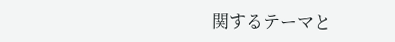関するテーマと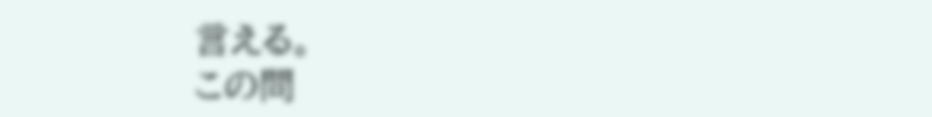言える。
この問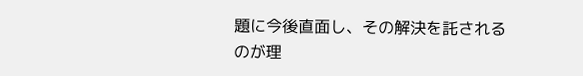題に今後直面し、その解決を託されるのが理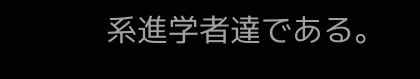系進学者達である。